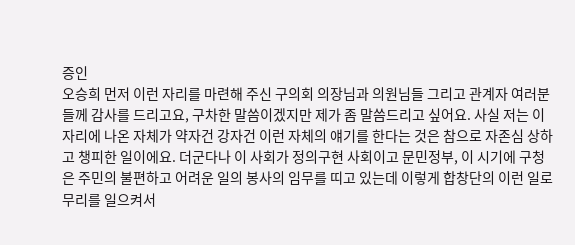증인
오승희 먼저 이런 자리를 마련해 주신 구의회 의장님과 의원님들 그리고 관계자 여러분들께 감사를 드리고요, 구차한 말씀이겠지만 제가 좀 말씀드리고 싶어요. 사실 저는 이 자리에 나온 자체가 약자건 강자건 이런 자체의 얘기를 한다는 것은 참으로 자존심 상하고 챙피한 일이에요. 더군다나 이 사회가 정의구현 사회이고 문민정부, 이 시기에 구청은 주민의 불편하고 어려운 일의 봉사의 임무를 띠고 있는데 이렇게 합창단의 이런 일로 무리를 일으켜서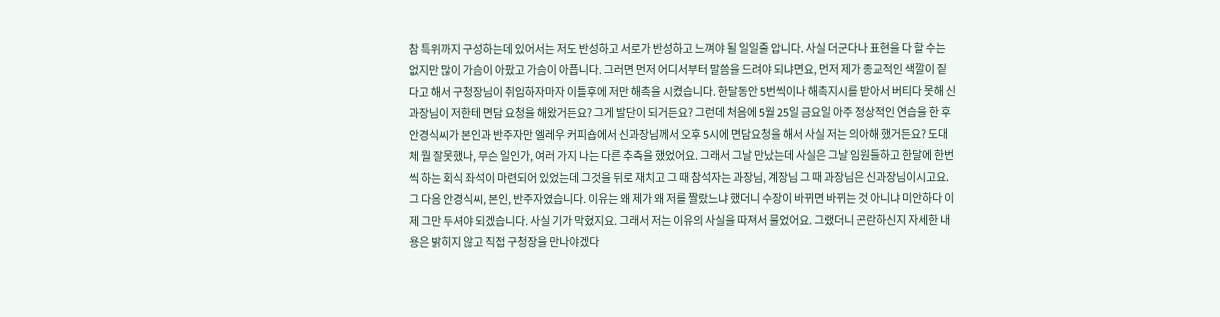참 특위까지 구성하는데 있어서는 저도 반성하고 서로가 반성하고 느껴야 될 일일줄 압니다. 사실 더군다나 표현을 다 할 수는 없지만 많이 가슴이 아팠고 가슴이 아픕니다. 그러면 먼저 어디서부터 말씀을 드려야 되냐면요, 먼저 제가 종교적인 색깔이 짙다고 해서 구청장님이 취임하자마자 이틀후에 저만 해촉을 시켰습니다. 한달동안 5번씩이나 해촉지시를 받아서 버티다 못해 신과장님이 저한테 면담 요청을 해왔거든요? 그게 발단이 되거든요? 그런데 처음에 5월 25일 금요일 아주 정상적인 연습을 한 후 안경식씨가 본인과 반주자만 엘레우 커피숍에서 신과장님께서 오후 5시에 면담요청을 해서 사실 저는 의아해 했거든요? 도대체 뭘 잘못했나, 무슨 일인가, 여러 가지 나는 다른 추측을 했었어요. 그래서 그날 만났는데 사실은 그날 임원들하고 한달에 한번씩 하는 회식 좌석이 마련되어 있었는데 그것을 뒤로 재치고 그 때 참석자는 과장님, 계장님 그 때 과장님은 신과장님이시고요. 그 다음 안경식씨, 본인, 반주자였습니다. 이유는 왜 제가 왜 저를 짤랐느냐 했더니 수장이 바뀌면 바뀌는 것 아니냐 미안하다 이제 그만 두셔야 되겠습니다. 사실 기가 막혔지요. 그래서 저는 이유의 사실을 따져서 물었어요. 그랬더니 곤란하신지 자세한 내용은 밝히지 않고 직접 구청장을 만나야겠다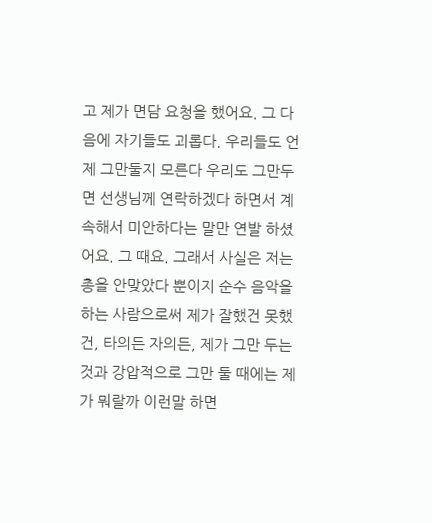고 제가 면담 요청을 했어요. 그 다음에 자기들도 괴롭다. 우리들도 언제 그만둘지 모른다 우리도 그만두면 선생님께 연락하겠다 하면서 계속해서 미안하다는 말만 연발 하셨어요. 그 때요. 그래서 사실은 저는 총을 안맞았다 뿐이지 순수 음악을 하는 사람으로써 제가 잘했건 못했건, 타의든 자의든, 제가 그만 두는 것과 강압적으로 그만 둘 때에는 제가 뭐랄까 이런말 하면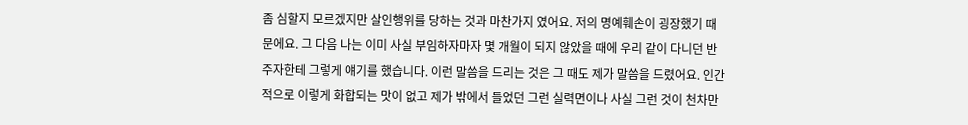좀 심할지 모르겠지만 살인행위를 당하는 것과 마찬가지 였어요. 저의 명예훼손이 굉장했기 때문에요. 그 다음 나는 이미 사실 부임하자마자 몇 개월이 되지 않았을 때에 우리 같이 다니던 반주자한테 그렇게 얘기를 했습니다. 이런 말씀을 드리는 것은 그 때도 제가 말씀을 드렸어요. 인간적으로 이렇게 화합되는 맛이 없고 제가 밖에서 들었던 그런 실력면이나 사실 그런 것이 천차만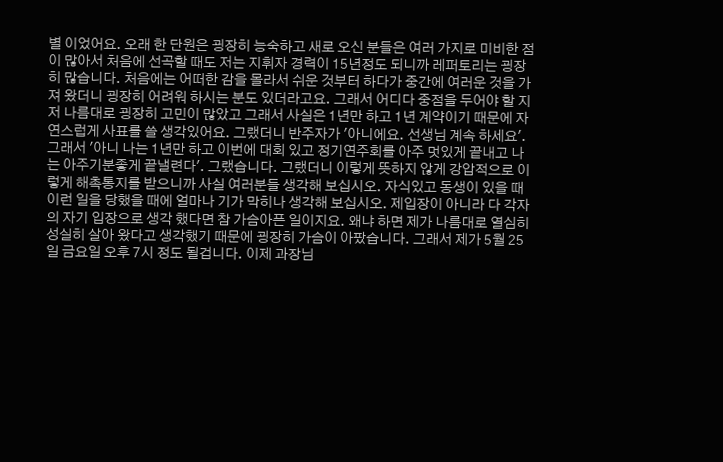별 이었어요. 오래 한 단원은 굉장히 능숙하고 새로 오신 분들은 여러 가지로 미비한 점이 많아서 처음에 선곡할 때도 저는 지휘자 경력이 15년정도 되니까 레퍼토리는 굉장히 많습니다. 처음에는 어떠한 감을 몰라서 쉬운 것부터 하다가 중간에 여러운 것을 가져 왔더니 굉장히 어려워 하시는 분도 있더라고요. 그래서 어디다 중점을 두어야 할 지 저 나름대로 굉장히 고민이 많았고 그래서 사실은 1년만 하고 1년 계약이기 때문에 자연스럽게 사표를 쓸 생각있어요. 그랬더니 반주자가 '아니에요. 선생님 계속 하세요'. 그래서 '아니 나는 1년만 하고 이번에 대회 있고 정기연주회를 아주 멋있게 끝내고 나는 아주기분좋게 끝낼련다'. 그랬습니다. 그랬더니 이렇게 뜻하지 않게 강압적으로 이렇게 해촉통지를 받으니까 사실 여러분들 생각해 보십시오. 자식있고 동생이 있을 때 이런 일을 당했을 때에 얼마나 기가 막히나 생각해 보십시오. 제입장이 아니라 다 각자의 자기 입장으로 생각 했다면 참 가슴아픈 일이지요. 왜냐 하면 제가 나름대로 열심히 성실히 살아 왔다고 생각했기 때문에 굉장히 가슴이 아팠습니다. 그래서 제가 5월 25일 금요일 오후 7시 정도 될겁니다. 이제 과장님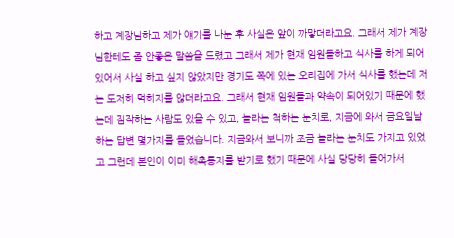하고 계장님하고 제가 얘기를 나눈 후 사실은 앞이 까맣더라고요. 그래서 제가 계장님한테도 좀 안좋은 말씀을 드렸고 그래서 제가 현재 임원들하고 식사를 하게 되어 있어서 사실 하고 싶지 않았지만 경기도 쪽에 있는 오리집에 가서 식사를 했는데 저는 도저히 먹히지를 않더라고요. 그래서 현재 임원들과 약속이 되어있기 때문에 했는데 짐작하는 사람도 있을 수 있고, 놀라는 척하는 눈치로, 지금에 와서 금요일날 하는 답변 몇가지를 들었습니다. 지금와서 보니까 조금 놀라는 눈치도 가지고 있었고 그런데 본인이 이미 해촉통지를 받기로 했기 때문에 사실 당당히 들어가서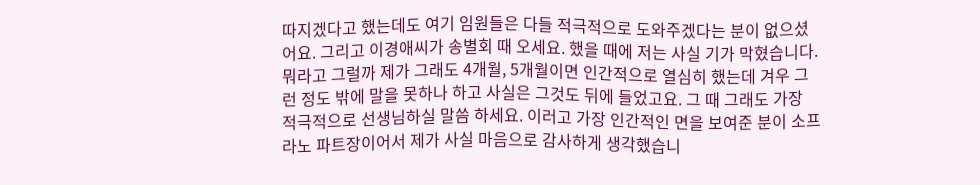따지겠다고 했는데도 여기 임원들은 다들 적극적으로 도와주겠다는 분이 없으셨어요. 그리고 이경애씨가 송별회 때 오세요. 했을 때에 저는 사실 기가 막혔습니다. 뭐라고 그럴까 제가 그래도 4개월, 5개월이면 인간적으로 열심히 했는데 겨우 그런 정도 밖에 말을 못하나 하고 사실은 그것도 뒤에 들었고요. 그 때 그래도 가장 적극적으로 선생님하실 말씀 하세요. 이러고 가장 인간적인 면을 보여준 분이 소프라노 파트장이어서 제가 사실 마음으로 감사하게 생각했습니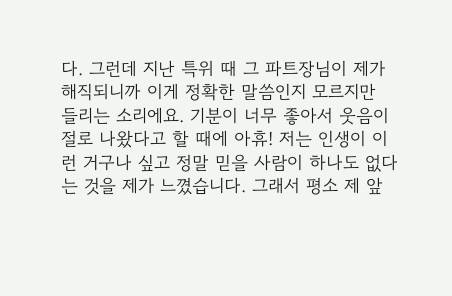다. 그런데 지난 특위 때 그 파트장님이 제가 해직되니까 이게 정확한 말씀인지 모르지만 들리는 소리에요. 기분이 너무 좋아서 웃음이 절로 나왔다고 할 때에 아휴! 저는 인생이 이런 거구나 싶고 정말 믿을 사람이 하나도 없다는 것을 제가 느꼈습니다. 그래서 평소 제 앞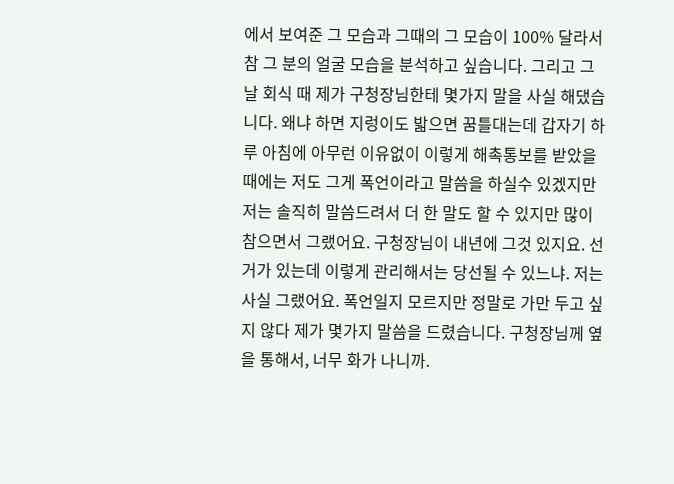에서 보여준 그 모습과 그때의 그 모습이 100% 달라서 참 그 분의 얼굴 모습을 분석하고 싶습니다. 그리고 그날 회식 때 제가 구청장님한테 몇가지 말을 사실 해댔습니다. 왜냐 하면 지렁이도 밟으면 꿈틀대는데 갑자기 하루 아침에 아무런 이유없이 이렇게 해촉통보를 받았을 때에는 저도 그게 폭언이라고 말씀을 하실수 있겠지만 저는 솔직히 말씀드려서 더 한 말도 할 수 있지만 많이 참으면서 그랬어요. 구청장님이 내년에 그것 있지요. 선거가 있는데 이렇게 관리해서는 당선될 수 있느냐. 저는 사실 그랬어요. 폭언일지 모르지만 정말로 가만 두고 싶지 않다 제가 몇가지 말씀을 드렸습니다. 구청장님께 옆을 통해서, 너무 화가 나니까.